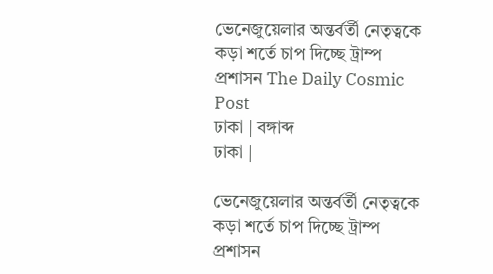ভেনেজুয়েলার অন্তর্বর্তী নেতৃত্বকে কড়া শর্তে চাপ দিচ্ছে ট্রাম্প প্রশাসন The Daily Cosmic Post
ঢাকা | বঙ্গাব্দ
ঢাকা |

ভেনেজুয়েলার অন্তর্বর্তী নেতৃত্বকে কড়া শর্তে চাপ দিচ্ছে ট্রাম্প প্রশাসন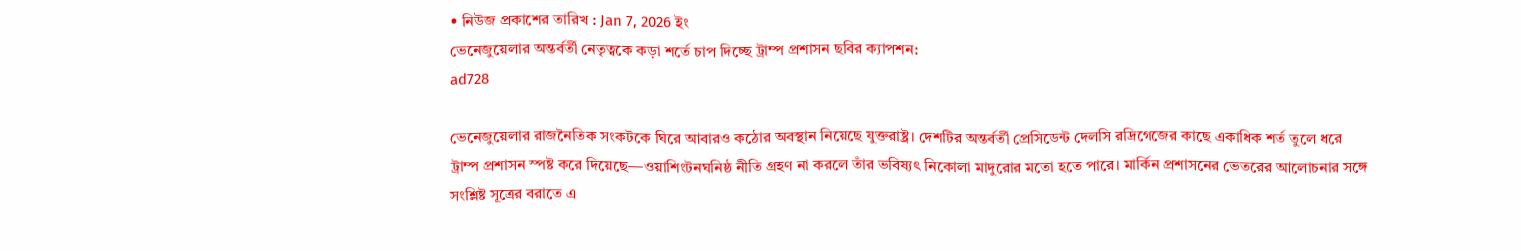• নিউজ প্রকাশের তারিখ : Jan 7, 2026 ইং
ভেনেজুয়েলার অন্তর্বর্তী নেতৃত্বকে কড়া শর্তে চাপ দিচ্ছে ট্রাম্প প্রশাসন ছবির ক্যাপশন:
ad728

ভেনেজুয়েলার রাজনৈতিক সংকটকে ঘিরে আবারও কঠোর অবস্থান নিয়েছে যুক্তরাষ্ট্র। দেশটির অন্তর্বর্তী প্রেসিডেন্ট দেলসি রদ্রিগেজের কাছে একাধিক শর্ত তুলে ধরে ট্রাম্প প্রশাসন স্পষ্ট করে দিয়েছে—ওয়াশিংটনঘনিষ্ঠ নীতি গ্রহণ না করলে তাঁর ভবিষ্যৎ নিকোলা মাদুরোর মতো হতে পারে। মার্কিন প্রশাসনের ভেতরের আলোচনার সঙ্গে সংশ্লিষ্ট সূত্রের বরাতে এ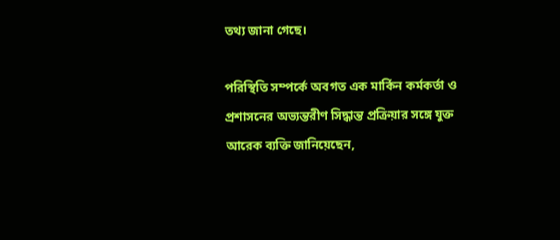তথ্য জানা গেছে।

পরিস্থিতি সম্পর্কে অবগত এক মার্কিন কর্মকর্তা ও প্রশাসনের অভ্যন্তরীণ সিদ্ধান্ত প্রক্রিয়ার সঙ্গে যুক্ত আরেক ব্যক্তি জানিয়েছেন,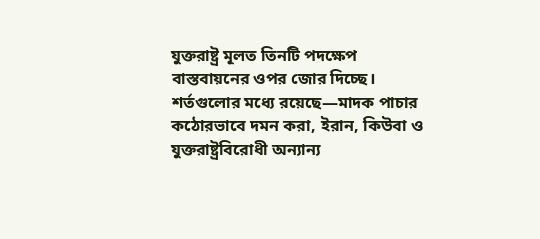যুক্তরাষ্ট্র মূলত তিনটি পদক্ষেপ বাস্তবায়নের ওপর জোর দিচ্ছে। শর্তগুলোর মধ্যে রয়েছে—মাদক পাচার কঠোরভাবে দমন করা, ইরান, কিউবা ও যুক্তরাষ্ট্রবিরোধী অন্যান্য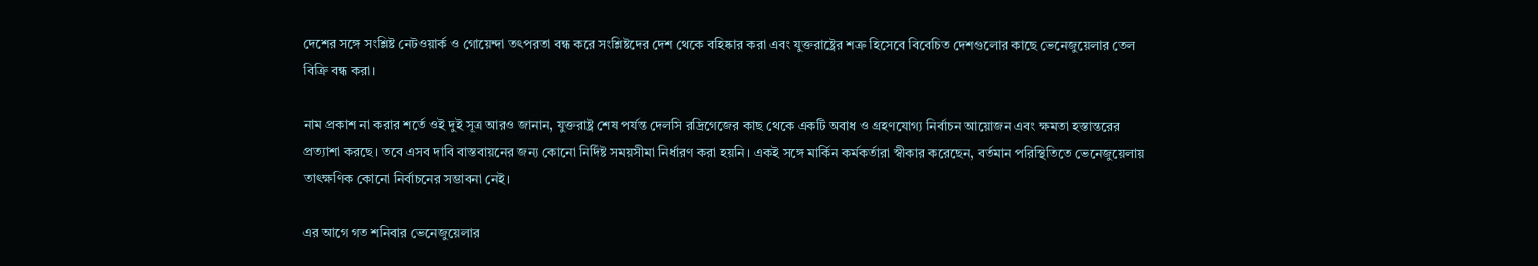দেশের সঙ্গে সংশ্লিষ্ট নেটওয়ার্ক ও গোয়েন্দা তৎপরতা বন্ধ করে সংশ্লিষ্টদের দেশ থেকে বহিষ্কার করা এবং যুক্তরাষ্ট্রের শত্রু হিসেবে বিবেচিত দেশগুলোর কাছে ভেনেজুয়েলার তেল বিক্রি বন্ধ করা।

নাম প্রকাশ না করার শর্তে ওই দুই সূত্র আরও জানান, যুক্তরাষ্ট্র শেষ পর্যন্ত দেলসি রদ্রিগেজের কাছ থেকে একটি অবাধ ও গ্রহণযোগ্য নির্বাচন আয়োজন এবং ক্ষমতা হস্তান্তরের প্রত্যাশা করছে। তবে এসব দাবি বাস্তবায়নের জন্য কোনো নির্দিষ্ট সময়সীমা নির্ধারণ করা হয়নি। একই সঙ্গে মার্কিন কর্মকর্তারা স্বীকার করেছেন, বর্তমান পরিস্থিতিতে ভেনেজুয়েলায় তাৎক্ষণিক কোনো নির্বাচনের সম্ভাবনা নেই।

এর আগে গত শনিবার ভেনেজুয়েলার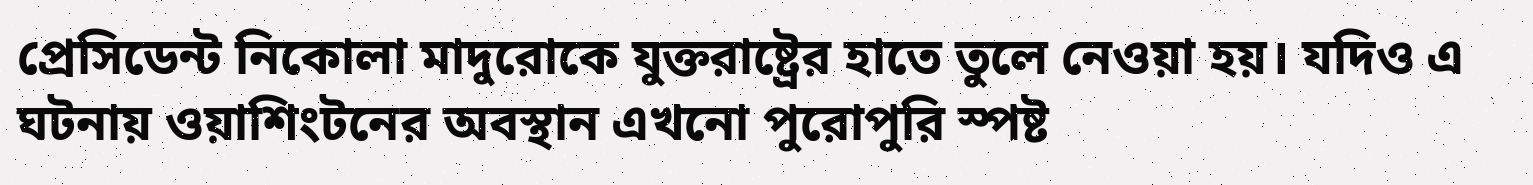প্রেসিডেন্ট নিকোলা মাদুরোকে যুক্তরাষ্ট্রের হাতে তুলে নেওয়া হয়। যদিও এ ঘটনায় ওয়াশিংটনের অবস্থান এখনো পুরোপুরি স্পষ্ট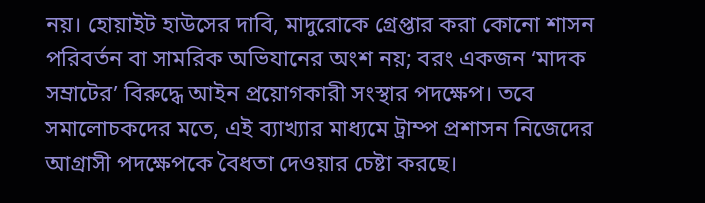নয়। হোয়াইট হাউসের দাবি, মাদুরোকে গ্রেপ্তার করা কোনো শাসন পরিবর্তন বা সামরিক অভিযানের অংশ নয়; বরং একজন ‘মাদক সম্রাটের’ বিরুদ্ধে আইন প্রয়োগকারী সংস্থার পদক্ষেপ। তবে সমালোচকদের মতে, এই ব্যাখ্যার মাধ্যমে ট্রাম্প প্রশাসন নিজেদের আগ্রাসী পদক্ষেপকে বৈধতা দেওয়ার চেষ্টা করছে।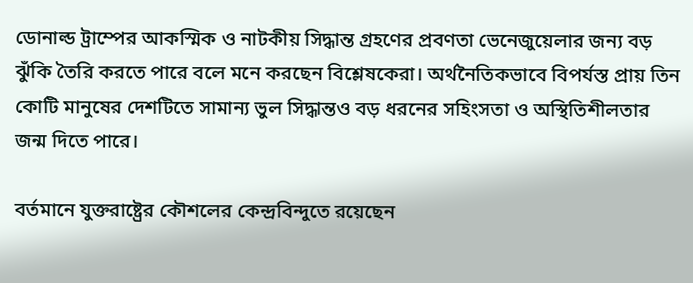ডোনাল্ড ট্রাম্পের আকস্মিক ও নাটকীয় সিদ্ধান্ত গ্রহণের প্রবণতা ভেনেজুয়েলার জন্য বড় ঝুঁকি তৈরি করতে পারে বলে মনে করছেন বিশ্লেষকেরা। অর্থনৈতিকভাবে বিপর্যস্ত প্রায় তিন কোটি মানুষের দেশটিতে সামান্য ভুল সিদ্ধান্তও বড় ধরনের সহিংসতা ও অস্থিতিশীলতার জন্ম দিতে পারে।

বর্তমানে যুক্তরাষ্ট্রের কৌশলের কেন্দ্রবিন্দুতে রয়েছেন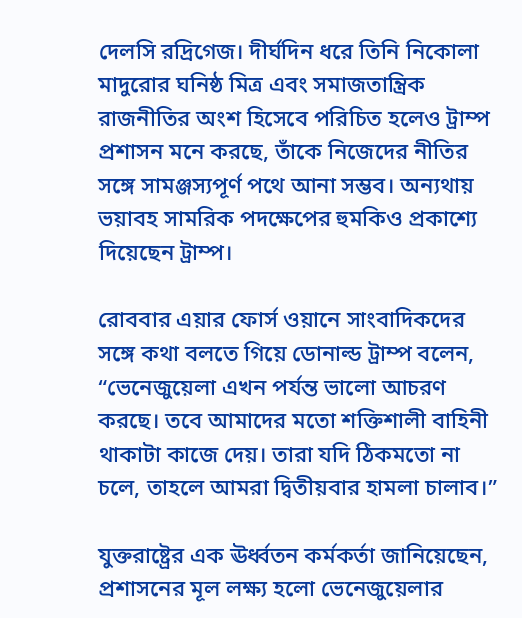দেলসি রদ্রিগেজ। দীর্ঘদিন ধরে তিনি নিকোলা মাদুরোর ঘনিষ্ঠ মিত্র এবং সমাজতান্ত্রিক রাজনীতির অংশ হিসেবে পরিচিত হলেও ট্রাম্প প্রশাসন মনে করছে, তাঁকে নিজেদের নীতির সঙ্গে সামঞ্জস্যপূর্ণ পথে আনা সম্ভব। অন্যথায় ভয়াবহ সামরিক পদক্ষেপের হুমকিও প্রকাশ্যে দিয়েছেন ট্রাম্প।

রোববার এয়ার ফোর্স ওয়ানে সাংবাদিকদের সঙ্গে কথা বলতে গিয়ে ডোনাল্ড ট্রাম্প বলেন, “ভেনেজুয়েলা এখন পর্যন্ত ভালো আচরণ করছে। তবে আমাদের মতো শক্তিশালী বাহিনী থাকাটা কাজে দেয়। তারা যদি ঠিকমতো না চলে, তাহলে আমরা দ্বিতীয়বার হামলা চালাব।”

যুক্তরাষ্ট্রের এক ঊর্ধ্বতন কর্মকর্তা জানিয়েছেন, প্রশাসনের মূল লক্ষ্য হলো ভেনেজুয়েলার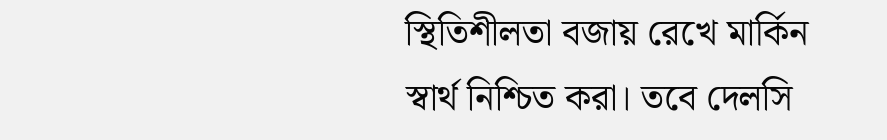স্থিতিশীলতা বজায় রেখে মার্কিন স্বার্থ নিশ্চিত করা। তবে দেলসি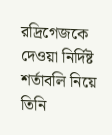রদ্রিগেজকে দেওয়া নির্দিষ্ট শর্তাবলি নিয়ে তিনি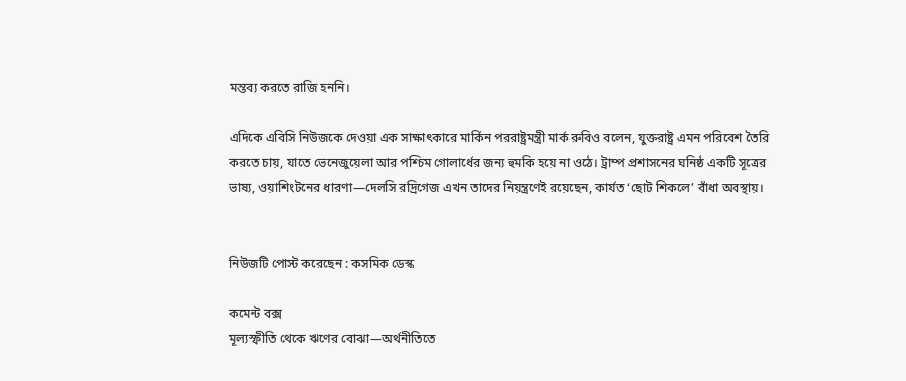মন্তব্য করতে রাজি হননি।

এদিকে এবিসি নিউজকে দেওয়া এক সাক্ষাৎকারে মার্কিন পররাষ্ট্রমন্ত্রী মার্ক রুবিও বলেন, যুক্তরাষ্ট্র এমন পরিবেশ তৈরি করতে চায়, যাতে ভেনেজুয়েলা আর পশ্চিম গোলার্ধের জন্য হুমকি হয়ে না ওঠে। ট্রাম্প প্রশাসনের ঘনিষ্ঠ একটি সূত্রের ভাষ্য, ওয়াশিংটনের ধারণা—দেলসি রদ্রিগেজ এখন তাদের নিয়ন্ত্রণেই রয়েছেন, কার্যত ‘ছোট শিকলে’ বাঁধা অবস্থায়।


নিউজটি পোস্ট করেছেন : কসমিক ডেস্ক

কমেন্ট বক্স
মূল্যস্ফীতি থেকে ঋণের বোঝা—অর্থনীতিতে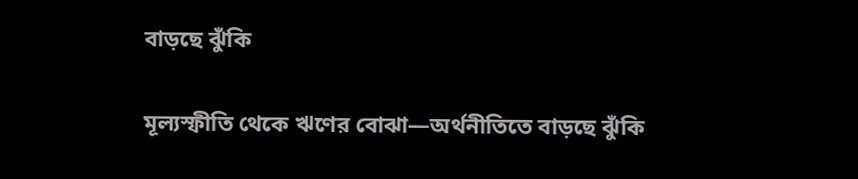বাড়ছে ঝুঁকি

মূল্যস্ফীতি থেকে ঋণের বোঝা—অর্থনীতিতে বাড়ছে ঝুঁকি